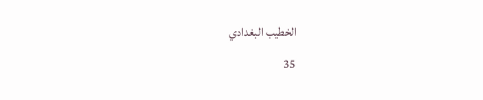الخطيب البغدادي
35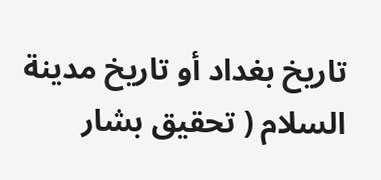تاريخ بغداد أو تاريخ مدينة السلام ( تحقيق بشار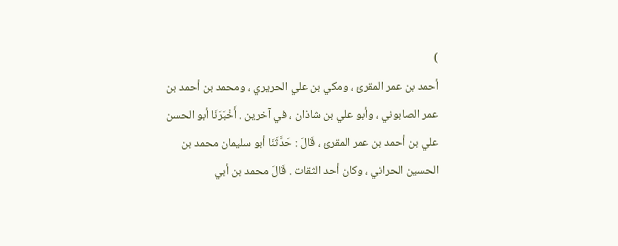)
أحمد بن عمر المقرئ ، ومكي بن علي الحريري ، ومحمد بن أحمد بن عمر الصابوني ، وأبو علي بن شاذان ، في آخرين . أَخْبَرَنَا أبو الحسن علي بن أحمد بن عمر المقرئ ، قَالَ : حَدَّثَنَا أبو سليمان محمد بن الحسين الحراني ، وكان أحد الثقات . قَالَ محمد بن أبي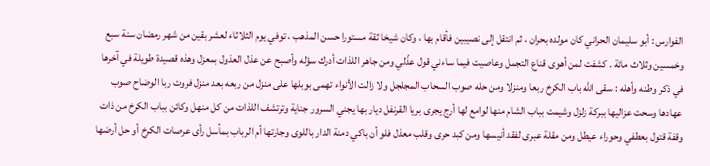الفوارس : أبو سليمان الحراني كان مولده بحران ، ثم انتقل إلى نصيبين فأقام بها ، وكان شيخا ثقة مستورا حسن المذهب ، توفي يوم الثلاثاء لعشر بقين من شهر رمضان سنة سبع وخمسين وثلاث مائة . كشفت لمن أهوى قناع التجمل وعاصيت فيما ساءني قول عذّلي ومن جاهر اللذات أدرك سؤله وأصبح عن عذل العذول بمعزل وهذه قصيدة طويلة في آخرها في ذكر وطنه وأهله : سقى الله باب الكرخ ربعا ومنزلا ومن حله صوب السحاب المجلجل ولا زالت الأنواء تهمى بوبلها على منزل من ربعه بعد منزل فروت ربا الوضاح صوب عهادها وسحت عزاليها ببركة زلزل وشيمت بباب الشام منها لوامع لها أرج يجرى بريا القرنفل ديار بها يجني السرور جناية وترتشف اللذات من كل منهل وكائن بباب الكرخ من ذات وقفة قتول بعطفي وحوراء عيطل ومن مقلة عبرى لفقد أنيسها ومن كبد حرى وقلب معذل فلو أن باكي دمنة الدار باللوى وجارتها أم الرباب بمأسل رأى عرصات الكرخ أو حل أرضها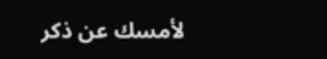لأمسك عن ذكر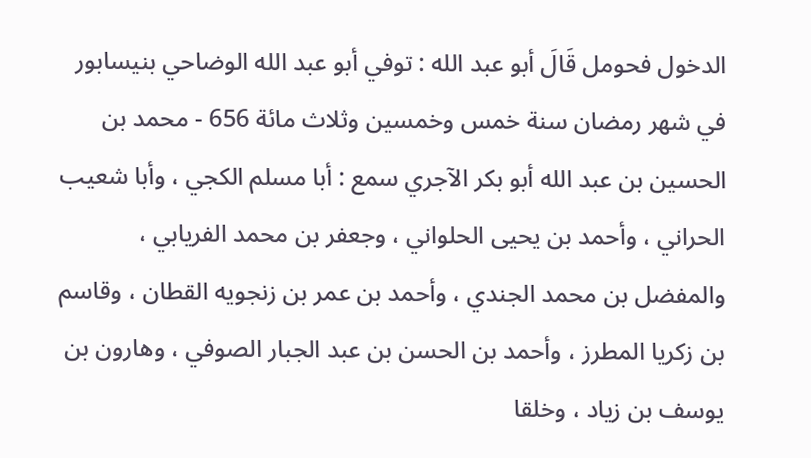الدخول فحومل قَالَ أبو عبد الله : توفي أبو عبد الله الوضاحي بنيسابور في شهر رمضان سنة خمس وخمسين وثلاث مائة 656 - محمد بن الحسين بن عبد الله أبو بكر الآجري سمع : أبا مسلم الكجي ، وأبا شعيب الحراني ، وأحمد بن يحيى الحلواني ، وجعفر بن محمد الفريابي ، والمفضل بن محمد الجندي ، وأحمد بن عمر بن زنجويه القطان ، وقاسم بن زكريا المطرز ، وأحمد بن الحسن بن عبد الجبار الصوفي ، وهارون بن يوسف بن زياد ، وخلقا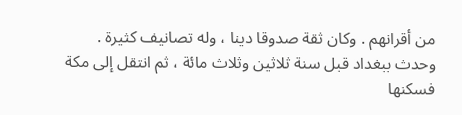من أقرانهم . وكان ثقة صدوقا دينا ، وله تصانيف كثيرة . وحدث ببغداد قبل سنة ثلاثين وثلاث مائة ، ثم انتقل إلى مكة فسكنها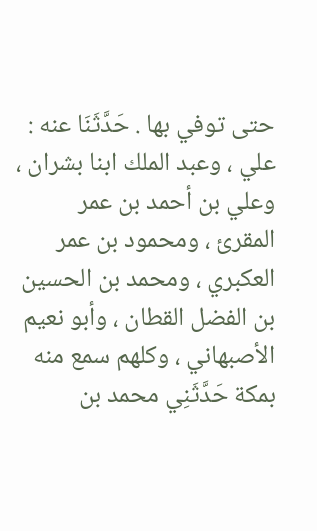حتى توفي بها . حَدَّثَنَا عنه : علي ، وعبد الملك ابنا بشران ، وعلي بن أحمد بن عمر المقرئ ، ومحمود بن عمر العكبري ، ومحمد بن الحسين بن الفضل القطان ، وأبو نعيم الأصبهاني ، وكلهم سمع منه بمكة حَدَّثَنِي محمد بن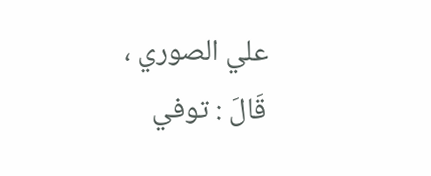علي الصوري ، قَالَ : توفي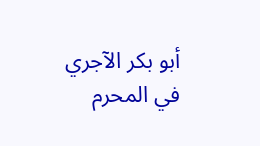أبو بكر الآجري في المحرم